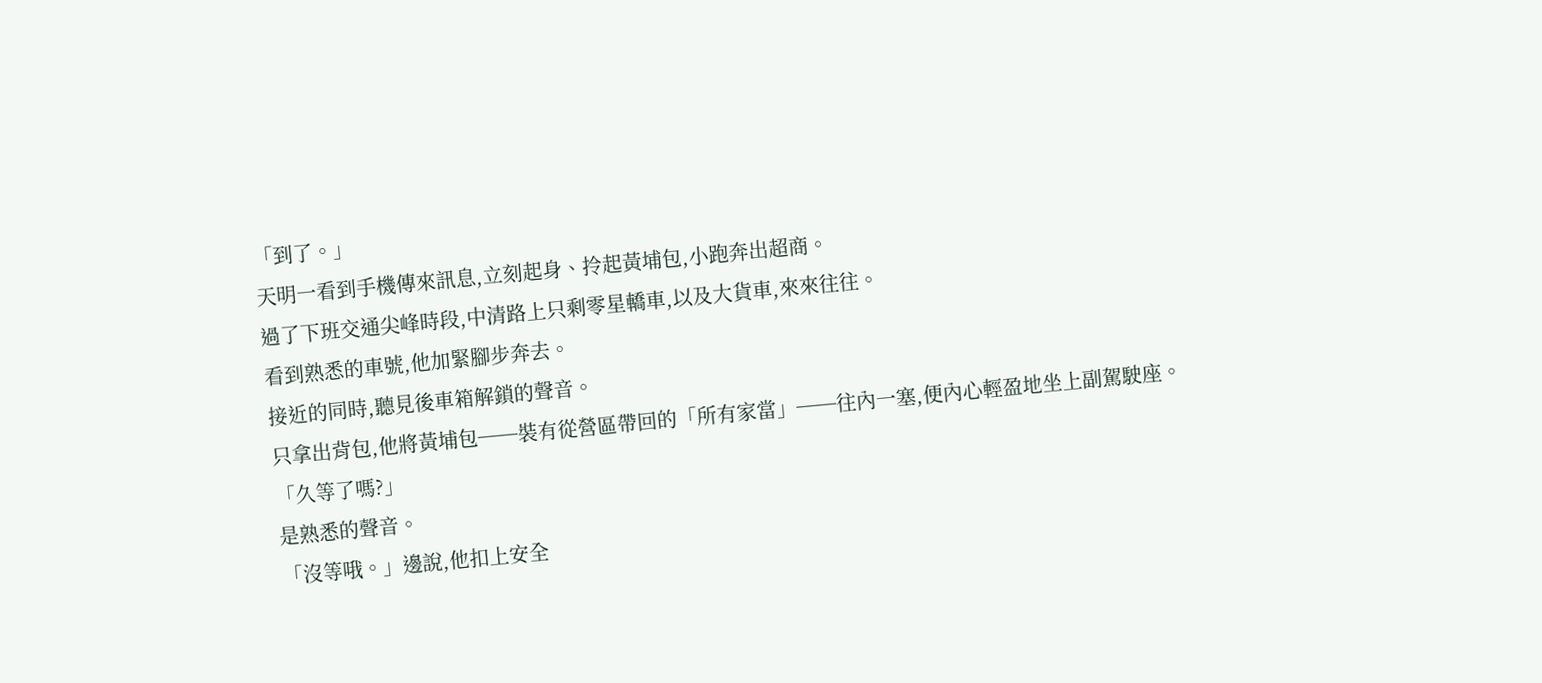「到了。」
天明一看到手機傳來訊息,立刻起身、拎起黃埔包,小跑奔出超商。
過了下班交通尖峰時段,中清路上只剩零星轎車,以及大貨車,來來往往。
看到熟悉的車號,他加緊腳步奔去。
接近的同時,聽見後車箱解鎖的聲音。
只拿出背包,他將黃埔包──裝有從營區帶回的「所有家當」──往內一塞,便內心輕盈地坐上副駕駛座。
「久等了嗎?」
是熟悉的聲音。
「沒等哦。」邊說,他扣上安全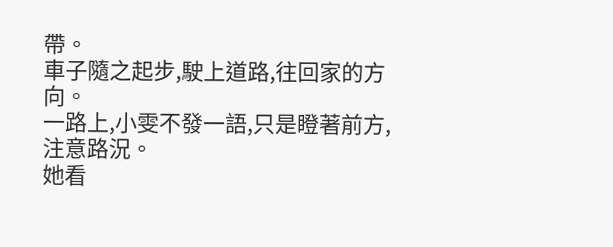帶。
車子隨之起步,駛上道路,往回家的方向。
一路上,小雯不發一語,只是瞪著前方,注意路況。
她看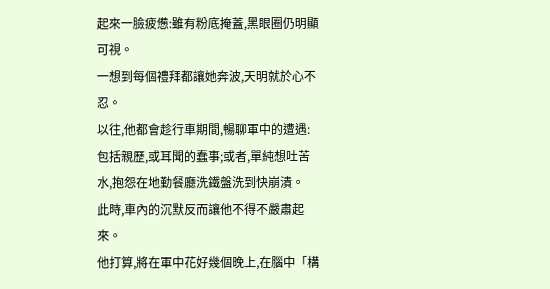起來一臉疲憊:雖有粉底掩蓋,黑眼圈仍明顯可視。
一想到每個禮拜都讓她奔波,天明就於心不忍。
以往,他都會趁行車期間,暢聊軍中的遭遇:包括親歷,或耳聞的蠢事;或者,單純想吐苦水,抱怨在地勤餐廳洗鐵盤洗到快崩潰。
此時,車內的沉默反而讓他不得不嚴肅起來。
他打算,將在軍中花好幾個晚上,在腦中「構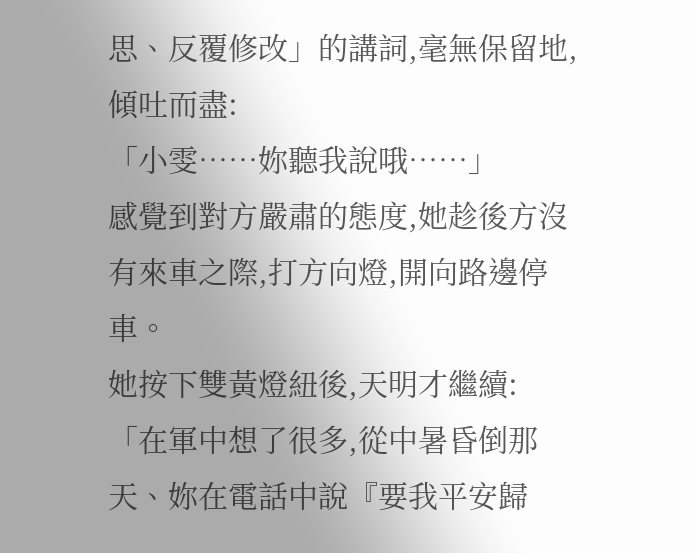思、反覆修改」的講詞,毫無保留地,傾吐而盡:
「小雯……妳聽我說哦……」
感覺到對方嚴肅的態度,她趁後方沒有來車之際,打方向燈,開向路邊停車。
她按下雙黃燈紐後,天明才繼續:
「在軍中想了很多,從中暑昏倒那天、妳在電話中說『要我平安歸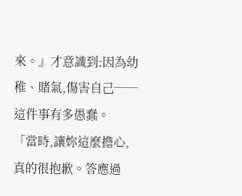來。』才意識到:因為幼稚、賭氣,傷害自己──這件事有多愚蠢。
「當時,讓妳這麼擔心,真的很抱歉。答應過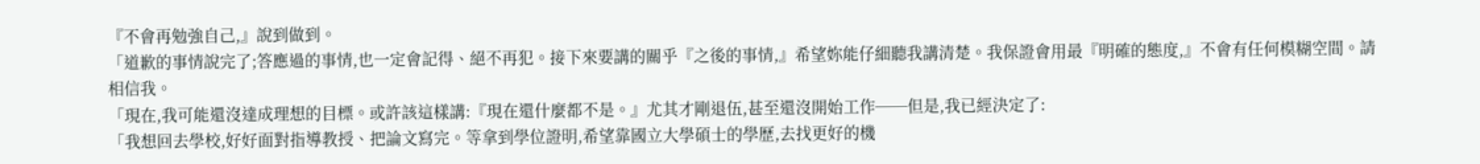『不會再勉強自己,』說到做到。
「道歉的事情說完了;答應過的事情,也一定會記得、絕不再犯。接下來要講的關乎『之後的事情,』希望妳能仔細聽我講清楚。我保證會用最『明確的態度,』不會有任何模糊空間。請相信我。
「現在,我可能還沒達成理想的目標。或許該這樣講:『現在還什麼都不是。』尤其才剛退伍,甚至還沒開始工作──但是,我已經決定了:
「我想回去學校,好好面對指導教授、把論文寫完。等拿到學位證明,希望靠國立大學碩士的學歷,去找更好的機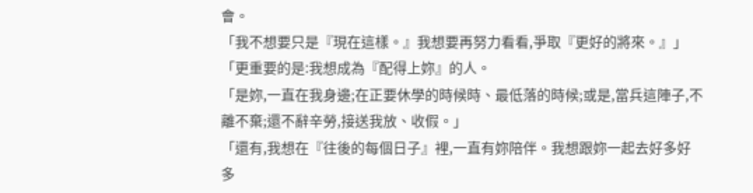會。
「我不想要只是『現在這樣。』我想要再努力看看,爭取『更好的將來。』」
「更重要的是:我想成為『配得上妳』的人。
「是妳,一直在我身邊;在正要休學的時候時、最低落的時候;或是,當兵這陣子,不離不棄;還不辭辛勞,接送我放、收假。」
「還有,我想在『往後的每個日子』裡,一直有妳陪伴。我想跟妳一起去好多好多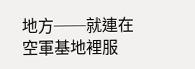地方──就連在空軍基地裡服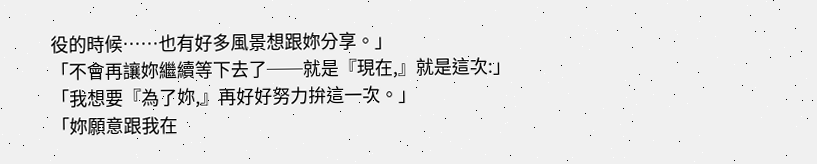役的時候……也有好多風景想跟妳分享。」
「不會再讓妳繼續等下去了──就是『現在,』就是這次:」
「我想要『為了妳,』再好好努力拚這一次。」
「妳願意跟我在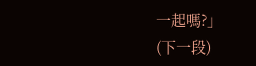一起嗎?」
(下一段)